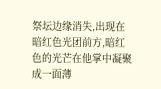祭坛边缘消失,出现在暗红色光团前方,暗红色的光芒在他掌中凝聚成一面薄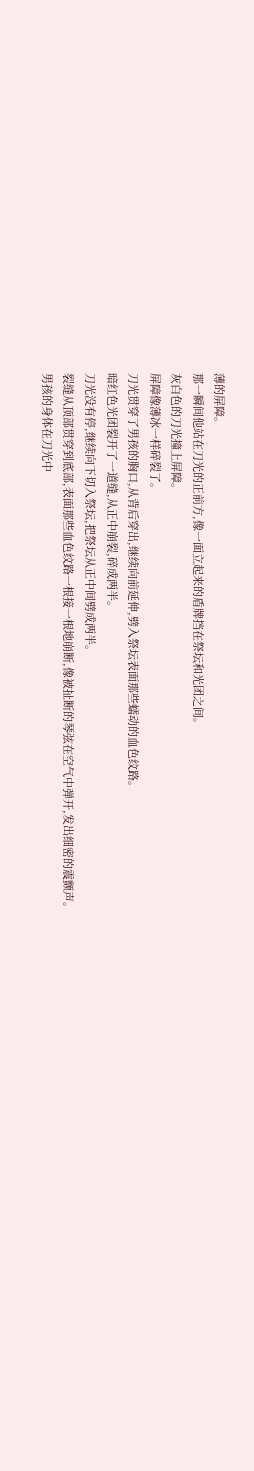薄的屏障。
那一瞬间他站在刀光的正前方,像一面立起来的盾牌挡在祭坛和光团之间。
灰白色的刀光撞上屏障。
屏障像薄冰一样碎裂了。
刀光贯穿了男孩的胸口,从背后穿出,继续向前延伸,劈入祭坛表面那些蠕动的血色纹路。
暗红色光团裂开了一道缝,从正中崩裂,碎成两半。
刀光没有停,继续向下切入祭坛,把祭坛从正中间劈成两半。
裂缝从顶部贯穿到底部,表面那些血色纹路一根接一根地崩断,像被扯断的琴弦在空气中弹开,发出细密的震颤声。
男孩的身体在刀光中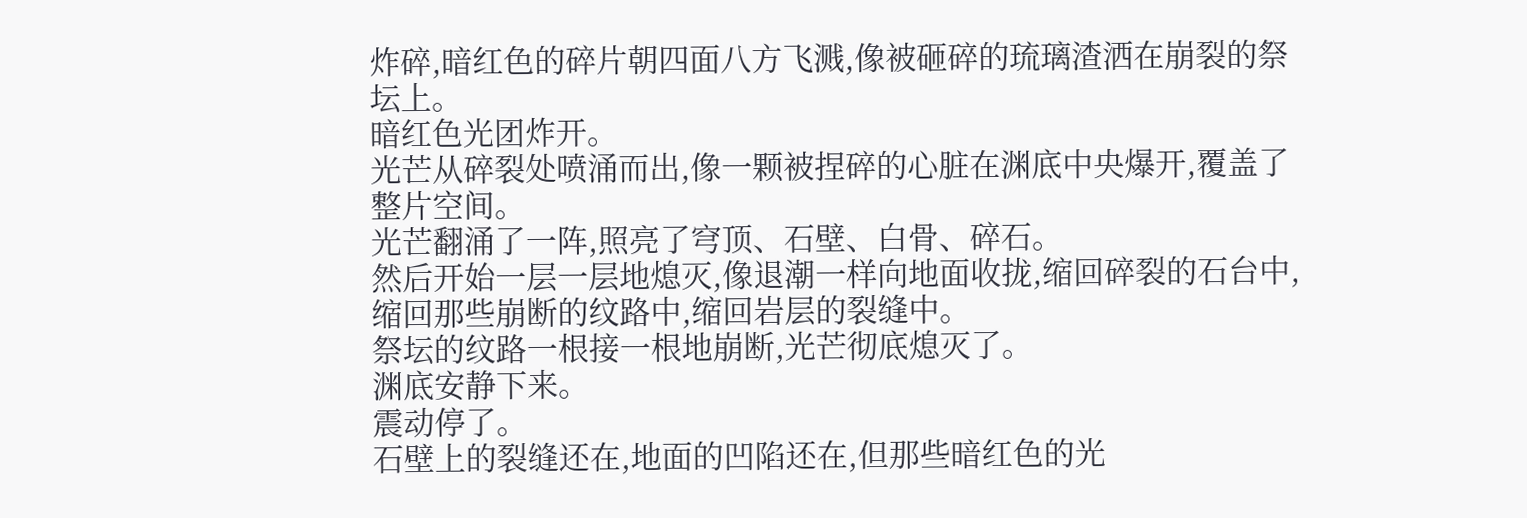炸碎,暗红色的碎片朝四面八方飞溅,像被砸碎的琉璃渣洒在崩裂的祭坛上。
暗红色光团炸开。
光芒从碎裂处喷涌而出,像一颗被捏碎的心脏在渊底中央爆开,覆盖了整片空间。
光芒翻涌了一阵,照亮了穹顶、石壁、白骨、碎石。
然后开始一层一层地熄灭,像退潮一样向地面收拢,缩回碎裂的石台中,缩回那些崩断的纹路中,缩回岩层的裂缝中。
祭坛的纹路一根接一根地崩断,光芒彻底熄灭了。
渊底安静下来。
震动停了。
石壁上的裂缝还在,地面的凹陷还在,但那些暗红色的光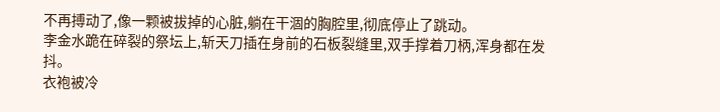不再搏动了,像一颗被拔掉的心脏,躺在干涸的胸腔里,彻底停止了跳动。
李金水跪在碎裂的祭坛上,斩天刀插在身前的石板裂缝里,双手撑着刀柄,浑身都在发抖。
衣袍被冷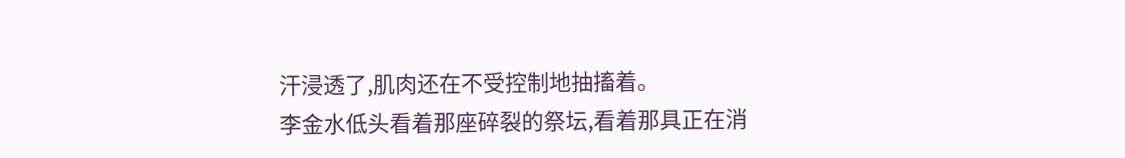汗浸透了,肌肉还在不受控制地抽搐着。
李金水低头看着那座碎裂的祭坛,看着那具正在消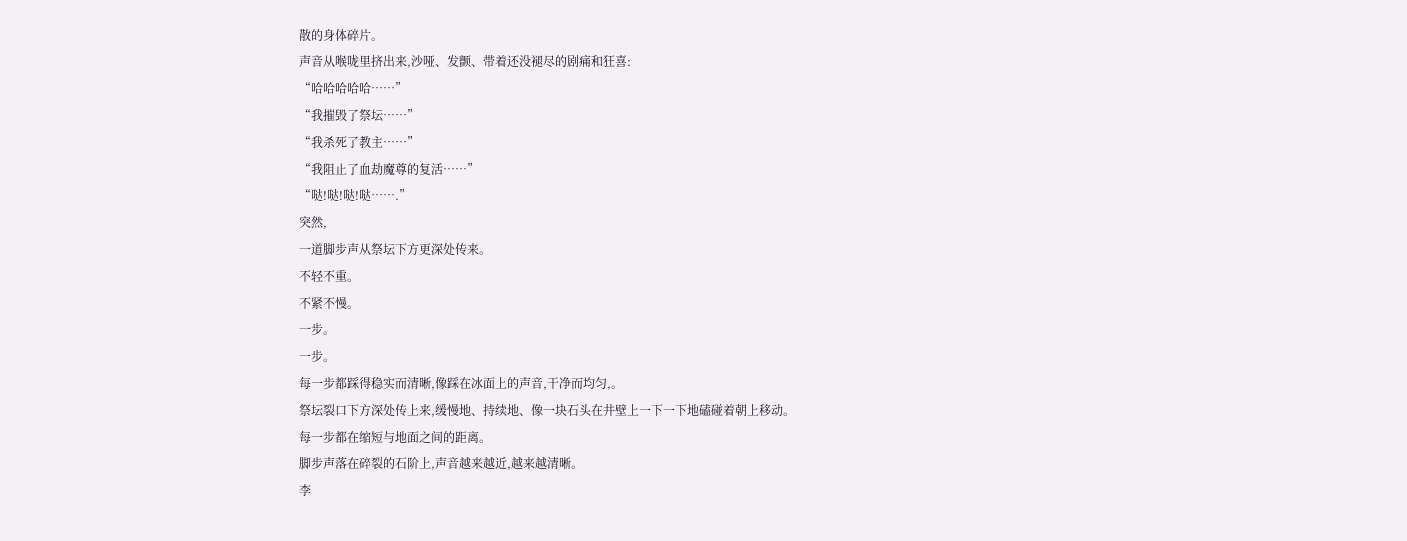散的身体碎片。
声音从喉咙里挤出来,沙哑、发颤、带着还没褪尽的剧痛和狂喜:
“哈哈哈哈哈……”
“我摧毁了祭坛……”
“我杀死了教主……”
“我阻止了血劫魔尊的复活……”
“哒!哒!哒!哒…….”
突然,
一道脚步声从祭坛下方更深处传来。
不轻不重。
不紧不慢。
一步。
一步。
每一步都踩得稳实而清晰,像踩在冰面上的声音,干净而均匀,。
祭坛裂口下方深处传上来,缓慢地、持续地、像一块石头在井壁上一下一下地磕碰着朝上移动。
每一步都在缩短与地面之间的距离。
脚步声落在碎裂的石阶上,声音越来越近,越来越清晰。
李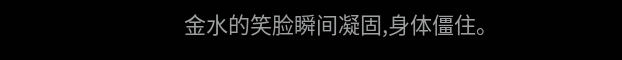金水的笑脸瞬间凝固,身体僵住。